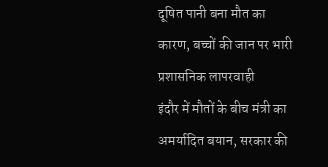दूषित पानी बना मौत का कारण, बच्चों की जान पर भारी प्रशासनिक लापरवाही
इंदौर में मौतों के बीच मंत्री का अमर्यादित बयान, सरकार की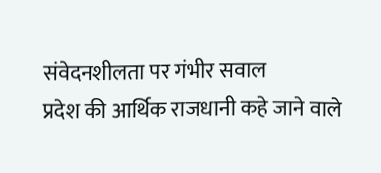संवेदनशीलता पर गंभीर सवाल
प्रदेश की आर्थिक राजधानी कहे जाने वाले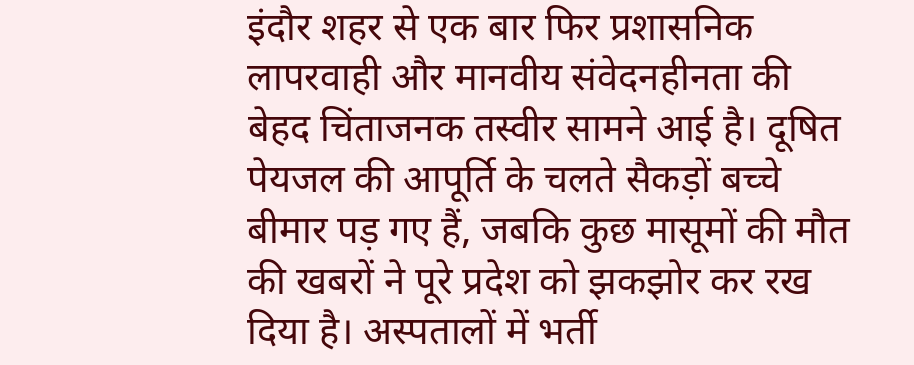इंदौर शहर से एक बार फिर प्रशासनिक लापरवाही और मानवीय संवेदनहीनता की बेहद चिंताजनक तस्वीर सामने आई है। दूषित पेयजल की आपूर्ति के चलते सैकड़ों बच्चे बीमार पड़ गए हैं, जबकि कुछ मासूमों की मौत की खबरों ने पूरे प्रदेश को झकझोर कर रख दिया है। अस्पतालों में भर्ती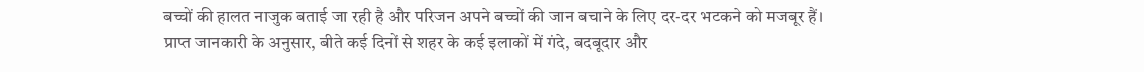बच्चों की हालत नाजुक बताई जा रही है और परिजन अपने बच्चों की जान बचाने के लिए दर-दर भटकने को मजबूर हैं।
प्राप्त जानकारी के अनुसार, बीते कई दिनों से शहर के कई इलाकों में गंदे, बदबूदार और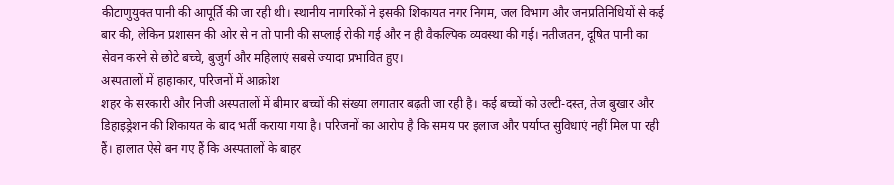कीटाणुयुक्त पानी की आपूर्ति की जा रही थी। स्थानीय नागरिकों ने इसकी शिकायत नगर निगम, जल विभाग और जनप्रतिनिधियों से कई बार की, लेकिन प्रशासन की ओर से न तो पानी की सप्लाई रोकी गई और न ही वैकल्पिक व्यवस्था की गई। नतीजतन, दूषित पानी का सेवन करने से छोटे बच्चे, बुजुर्ग और महिलाएं सबसे ज्यादा प्रभावित हुए।
अस्पतालों में हाहाकार, परिजनों में आक्रोश
शहर के सरकारी और निजी अस्पतालों में बीमार बच्चों की संख्या लगातार बढ़ती जा रही है। कई बच्चों को उल्टी-दस्त, तेज बुखार और डिहाइड्रेशन की शिकायत के बाद भर्ती कराया गया है। परिजनों का आरोप है कि समय पर इलाज और पर्याप्त सुविधाएं नहीं मिल पा रही हैं। हालात ऐसे बन गए हैं कि अस्पतालों के बाहर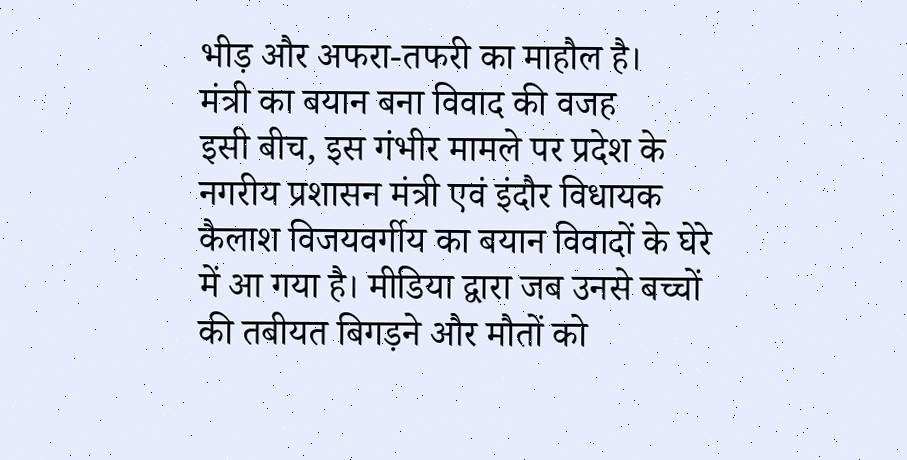भीड़ और अफरा-तफरी का माहौल है।
मंत्री का बयान बना विवाद की वजह
इसी बीच, इस गंभीर मामले पर प्रदेश के नगरीय प्रशासन मंत्री एवं इंदौर विधायक कैलाश विजयवर्गीय का बयान विवादों के घेरे में आ गया है। मीडिया द्वारा जब उनसे बच्चों की तबीयत बिगड़ने और मौतों को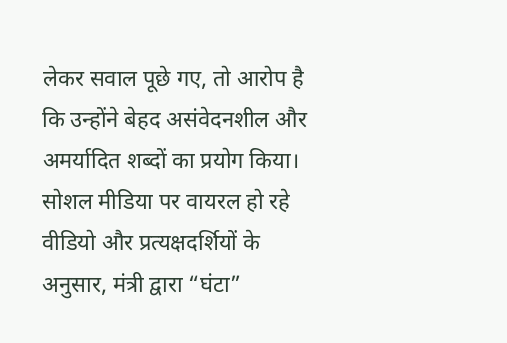लेकर सवाल पूछे गए, तो आरोप है कि उन्होंने बेहद असंवेदनशील और अमर्यादित शब्दों का प्रयोग किया। सोशल मीडिया पर वायरल हो रहे वीडियो और प्रत्यक्षदर्शियों के अनुसार, मंत्री द्वारा “घंटा”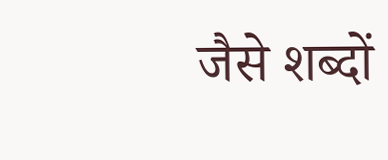जैसे शब्दों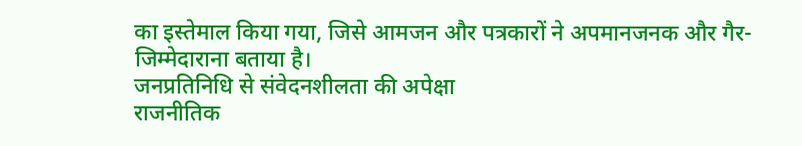का इस्तेमाल किया गया, जिसे आमजन और पत्रकारों ने अपमानजनक और गैर-जिम्मेदाराना बताया है।
जनप्रतिनिधि से संवेदनशीलता की अपेक्षा
राजनीतिक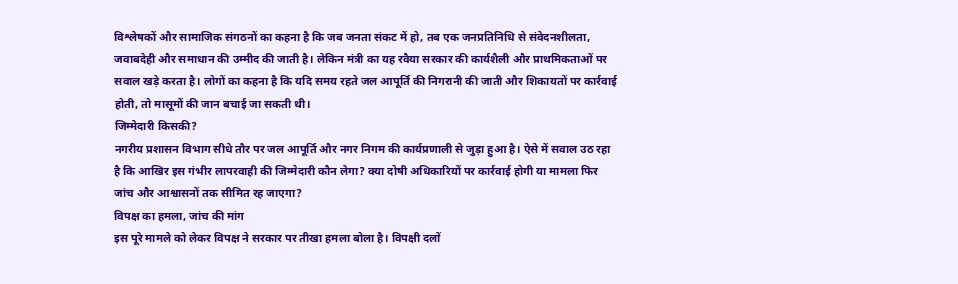विश्लेषकों और सामाजिक संगठनों का कहना है कि जब जनता संकट में हो, तब एक जनप्रतिनिधि से संवेदनशीलता, जवाबदेही और समाधान की उम्मीद की जाती है। लेकिन मंत्री का यह रवैया सरकार की कार्यशैली और प्राथमिकताओं पर सवाल खड़े करता है। लोगों का कहना है कि यदि समय रहते जल आपूर्ति की निगरानी की जाती और शिकायतों पर कार्रवाई होती, तो मासूमों की जान बचाई जा सकती थी।
जिम्मेदारी किसकी?
नगरीय प्रशासन विभाग सीधे तौर पर जल आपूर्ति और नगर निगम की कार्यप्रणाली से जुड़ा हुआ है। ऐसे में सवाल उठ रहा है कि आखिर इस गंभीर लापरवाही की जिम्मेदारी कौन लेगा? क्या दोषी अधिकारियों पर कार्रवाई होगी या मामला फिर जांच और आश्वासनों तक सीमित रह जाएगा?
विपक्ष का हमला, जांच की मांग
इस पूरे मामले को लेकर विपक्ष ने सरकार पर तीखा हमला बोला है। विपक्षी दलों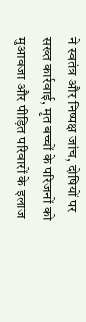ने स्वतंत्र और निष्पक्ष जांच, दोषियों पर सख्त कार्रवाई, मृत बच्चों के परिजनों को मुआवजा और पीड़ित परिवारों के इलाज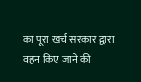का पूरा खर्च सरकार द्वारा वहन किए जाने की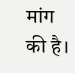मांग की है।